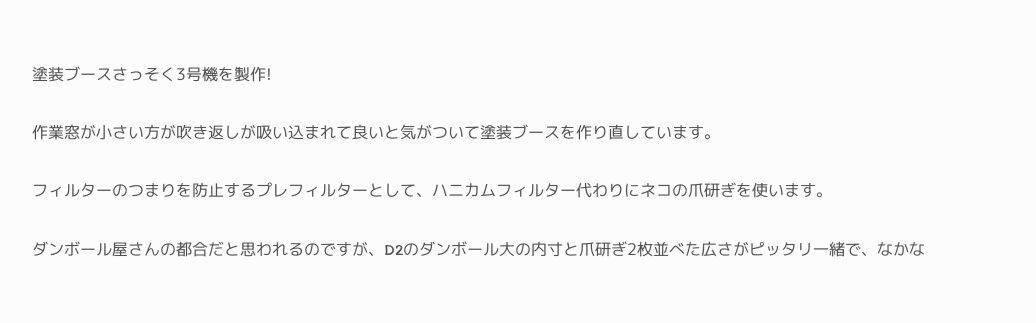塗装ブースさっそく3号機を製作!

作業窓が小さい方が吹き返しが吸い込まれて良いと気がついて塗装ブースを作り直しています。

フィルターのつまりを防止するプレフィルターとして、ハニカムフィルター代わりにネコの爪研ぎを使います。

ダンボール屋さんの都合だと思われるのですが、D2のダンボール大の内寸と爪研ぎ2枚並べた広さがピッタリ一緒で、なかな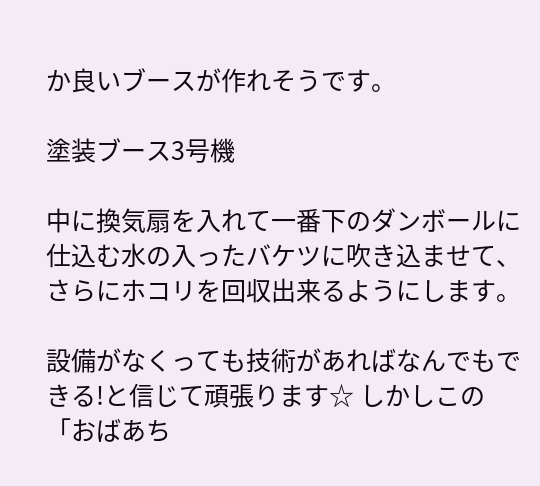か良いブースが作れそうです。

塗装ブース3号機

中に換気扇を入れて一番下のダンボールに仕込む水の入ったバケツに吹き込ませて、さらにホコリを回収出来るようにします。

設備がなくっても技術があればなんでもできる!と信じて頑張ります☆ しかしこの「おばあち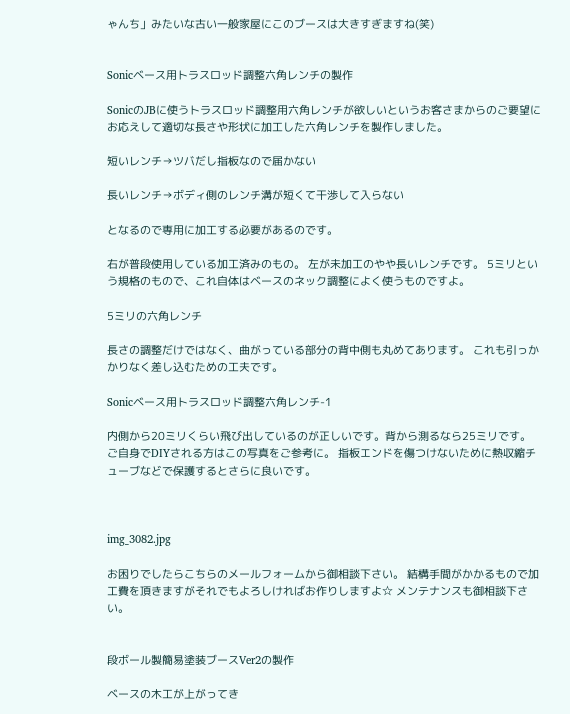ゃんち」みたいな古い一般家屋にこのブースは大きすぎますね(笑)


Sonicベース用トラスロッド調整六角レンチの製作

SonicのJBに使うトラスロッド調整用六角レンチが欲しいというお客さまからのご要望にお応えして適切な長さや形状に加工した六角レンチを製作しました。

短いレンチ→ツバだし指板なので届かない

長いレンチ→ボディ側のレンチ溝が短くて干渉して入らない

となるので専用に加工する必要があるのです。

右が普段使用している加工済みのもの。 左が未加工のやや長いレンチです。 5ミリという規格のもので、これ自体はベースのネック調整によく使うものですよ。

5ミリの六角レンチ

長さの調整だけではなく、曲がっている部分の背中側も丸めてあります。 これも引っかかりなく差し込むための工夫です。

Sonicベース用トラスロッド調整六角レンチ-1

内側から20ミリくらい飛び出しているのが正しいです。背から測るなら25ミリです。 ご自身でDIYされる方はこの写真をご参考に。 指板エンドを傷つけないために熱収縮チューブなどで保護するとさらに良いです。



img_3082.jpg

お困りでしたらこちらのメールフォームから御相談下さい。 結構手間がかかるもので加工費を頂きますがそれでもよろしければお作りしますよ☆ メンテナンスも御相談下さい。


段ボール製簡易塗装ブースVer2の製作

ベースの木工が上がってき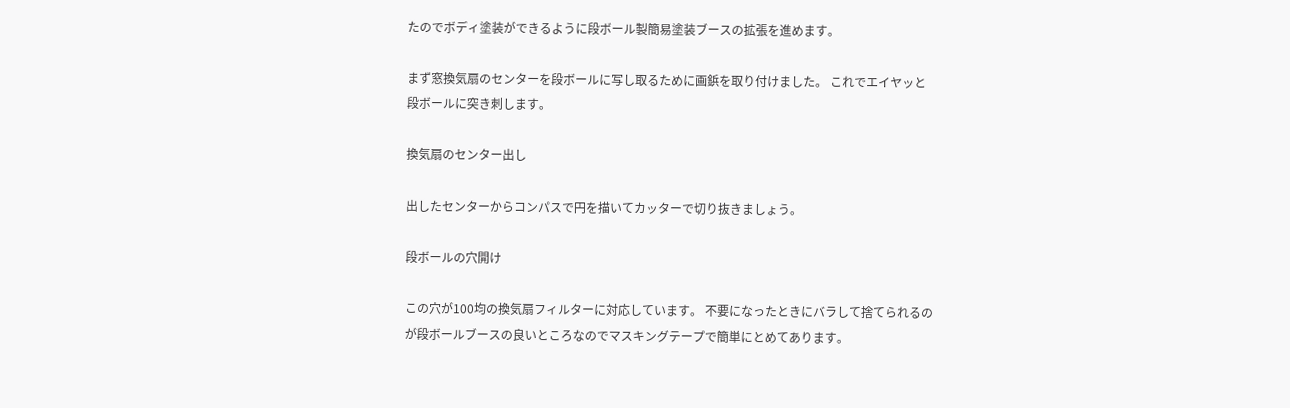たのでボディ塗装ができるように段ボール製簡易塗装ブースの拡張を進めます。

まず窓換気扇のセンターを段ボールに写し取るために画鋲を取り付けました。 これでエイヤッと段ボールに突き刺します。

換気扇のセンター出し

出したセンターからコンパスで円を描いてカッターで切り抜きましょう。

段ボールの穴開け

この穴が100均の換気扇フィルターに対応しています。 不要になったときにバラして捨てられるのが段ボールブースの良いところなのでマスキングテープで簡単にとめてあります。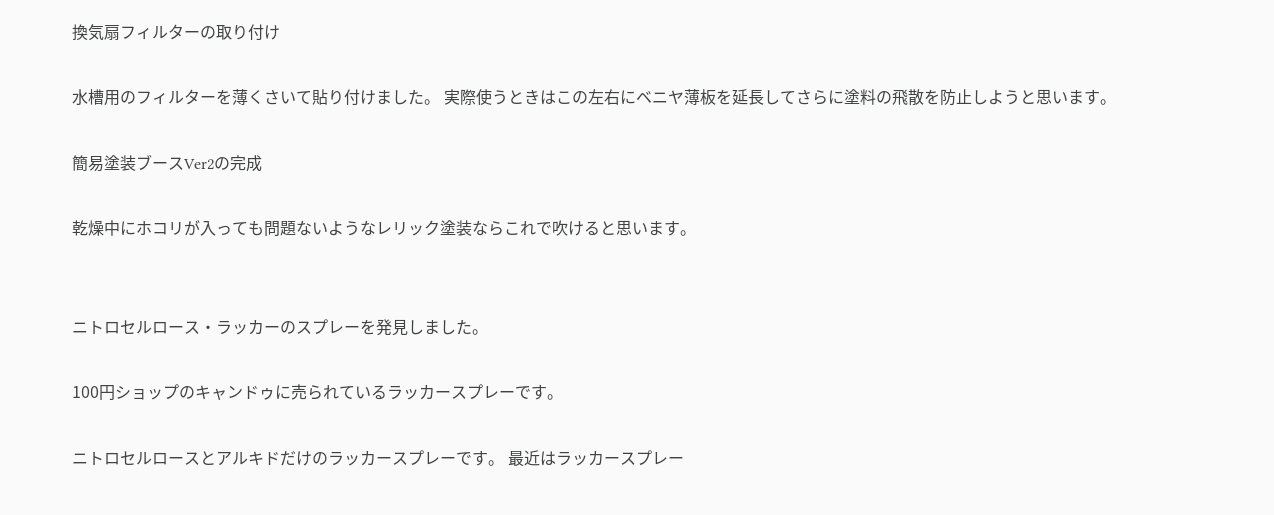換気扇フィルターの取り付け

水槽用のフィルターを薄くさいて貼り付けました。 実際使うときはこの左右にベニヤ薄板を延長してさらに塗料の飛散を防止しようと思います。

簡易塗装ブースVer2の完成

乾燥中にホコリが入っても問題ないようなレリック塗装ならこれで吹けると思います。


ニトロセルロース・ラッカーのスプレーを発見しました。

100円ショップのキャンドゥに売られているラッカースプレーです。

ニトロセルロースとアルキドだけのラッカースプレーです。 最近はラッカースプレー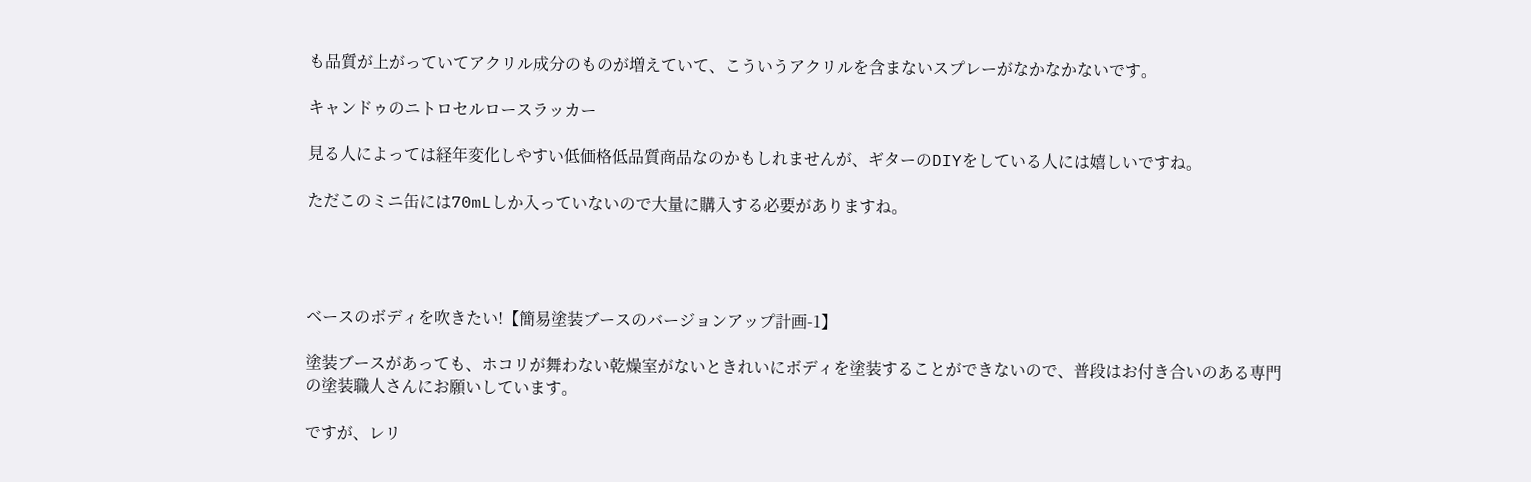も品質が上がっていてアクリル成分のものが増えていて、こういうアクリルを含まないスプレーがなかなかないです。

キャンドゥのニトロセルロースラッカー

見る人によっては経年変化しやすい低価格低品質商品なのかもしれませんが、ギターのDIYをしている人には嬉しいですね。

ただこのミニ缶には70mLしか入っていないので大量に購入する必要がありますね。




ベースのボディを吹きたい!【簡易塗装ブースのバージョンアップ計画-1】

塗装ブースがあっても、ホコリが舞わない乾燥室がないときれいにボディを塗装することができないので、普段はお付き合いのある専門の塗装職人さんにお願いしています。

ですが、レリ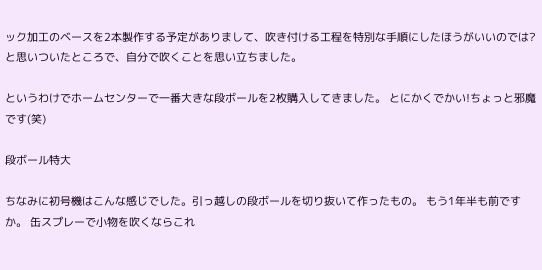ック加工のベースを2本製作する予定がありまして、吹き付ける工程を特別な手順にしたほうがいいのでは?と思いついたところで、自分で吹くことを思い立ちました。

というわけでホームセンターで一番大きな段ボールを2枚購入してきました。 とにかくでかい!ちょっと邪魔です(笑)

段ボール特大

ちなみに初号機はこんな感じでした。引っ越しの段ボールを切り抜いて作ったもの。 もう1年半も前ですか。 缶スプレーで小物を吹くならこれ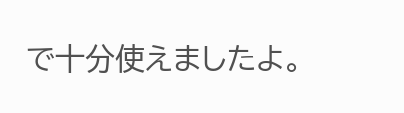で十分使えましたよ。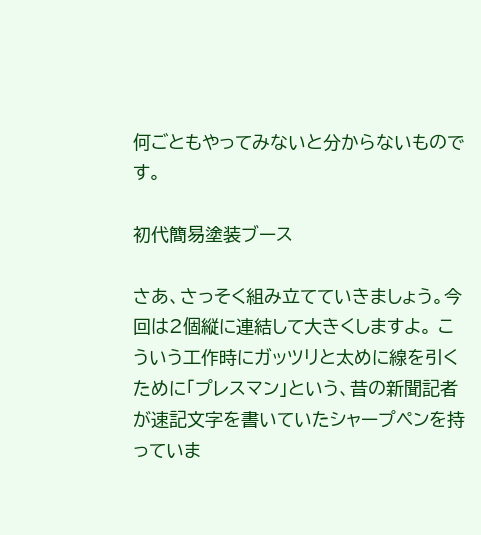何ごともやってみないと分からないものです。

初代簡易塗装ブース

さあ、さっそく組み立てていきましょう。今回は2個縦に連結して大きくしますよ。 こういう工作時にガッツリと太めに線を引くために「プレスマン」という、昔の新聞記者が速記文字を書いていたシャープペンを持っていま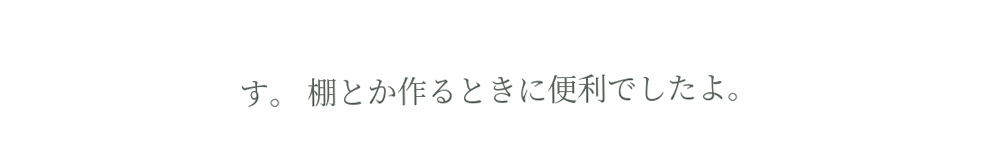す。 棚とか作るときに便利でしたよ。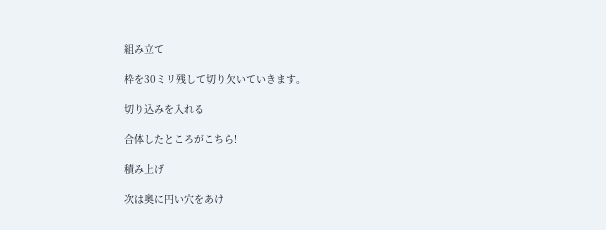組み立て

枠を30ミリ残して切り欠いていきます。

切り込みを入れる

合体したところがこちら!

積み上げ

次は奥に円い穴をあけ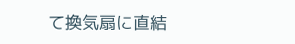て換気扇に直結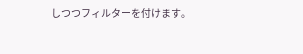しつつフィルターを付けます。